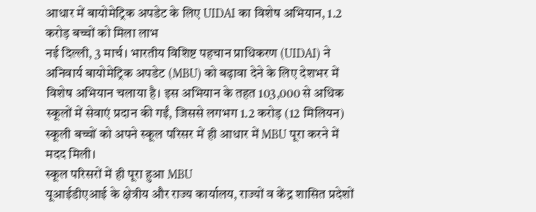आधार में बायोमेट्रिक अपडेट के लिए UIDAI का विशेष अभियान, 1.2 करोड़ बच्चों को मिला लाभ
नई दिल्ली, 3 मार्च। भारतीय विशिष्ट पहचान प्राधिकरण (UIDAI) ने अनिवार्य बायोमेट्रिक अपडेट (MBU) को बढ़ावा देने के लिए देशभर में विशेष अभियान चलाया है। इस अभियान के तहत 103,000 से अधिक स्कूलों में सेवाएं प्रदान की गईं, जिससे लगभग 1.2 करोड़ (12 मिलियन) स्कूली बच्चों को अपने स्कूल परिसर में ही आधार में MBU पूरा करने में मदद मिली।
स्कूल परिसरों में ही पूरा हुआ MBU
यूआईडीएआई के क्षेत्रीय और राज्य कार्यालय, राज्यों व केंद्र शासित प्रदेशों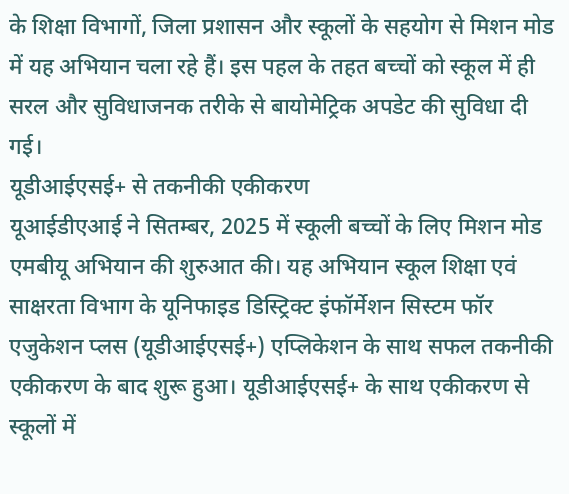के शिक्षा विभागों, जिला प्रशासन और स्कूलों के सहयोग से मिशन मोड में यह अभियान चला रहे हैं। इस पहल के तहत बच्चों को स्कूल में ही सरल और सुविधाजनक तरीके से बायोमेट्रिक अपडेट की सुविधा दी गई।
यूडीआईएसई+ से तकनीकी एकीकरण
यूआईडीएआई ने सितम्बर, 2025 में स्कूली बच्चों के लिए मिशन मोड एमबीयू अभियान की शुरुआत की। यह अभियान स्कूल शिक्षा एवं साक्षरता विभाग के यूनिफाइड डिस्ट्रिक्ट इंफॉर्मेशन सिस्टम फॉर एजुकेशन प्लस (यूडीआईएसई+) एप्लिकेशन के साथ सफल तकनीकी एकीकरण के बाद शुरू हुआ। यूडीआईएसई+ के साथ एकीकरण से स्कूलों में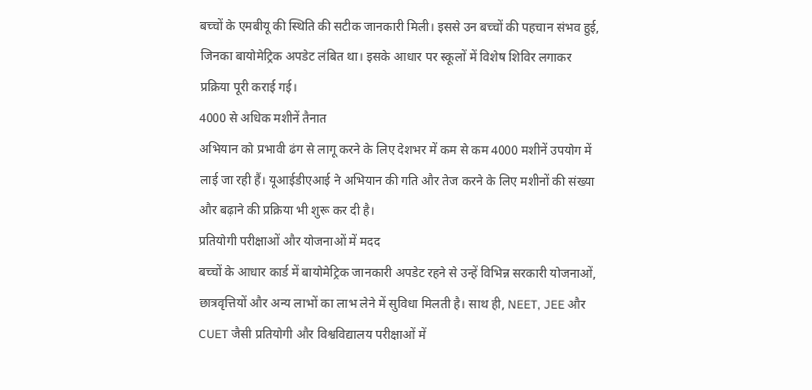बच्चों के एमबीयू की स्थिति की सटीक जानकारी मिली। इससे उन बच्चों की पहचान संभव हुई, जिनका बायोमेट्रिक अपडेट लंबित था। इसके आधार पर स्कूलों में विशेष शिविर लगाकर प्रक्रिया पूरी कराई गई।
4000 से अधिक मशीनें तैनात
अभियान को प्रभावी ढंग से लागू करने के लिए देशभर में कम से कम 4000 मशीनें उपयोग में लाई जा रही हैं। यूआईडीएआई ने अभियान की गति और तेज करने के लिए मशीनों की संख्या और बढ़ाने की प्रक्रिया भी शुरू कर दी है।
प्रतियोगी परीक्षाओं और योजनाओं में मदद
बच्चों के आधार कार्ड में बायोमेट्रिक जानकारी अपडेट रहने से उन्हें विभिन्न सरकारी योजनाओं, छात्रवृत्तियों और अन्य लाभों का लाभ लेने में सुविधा मिलती है। साथ ही, NEET, JEE और CUET जैसी प्रतियोगी और विश्वविद्यालय परीक्षाओं में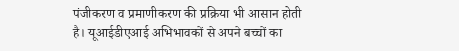पंजीकरण व प्रमाणीकरण की प्रक्रिया भी आसान होती है। यूआईडीएआई अभिभावकों से अपने बच्चों का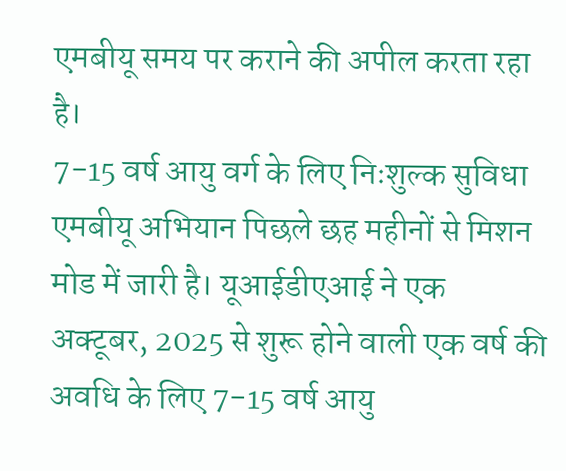एमबीयू समय पर कराने की अपील करता रहा है।
7-15 वर्ष आयु वर्ग के लिए निःशुल्क सुविधा
एमबीयू अभियान पिछले छह महीनों से मिशन मोड में जारी है। यूआईडीएआई ने एक अक्टूबर, 2025 से शुरू होने वाली एक वर्ष की अवधि के लिए 7-15 वर्ष आयु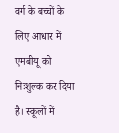वर्ग के बच्चों के लिए आधार में एमबीयू को निःशुल्क कर दिया है। स्कूलों में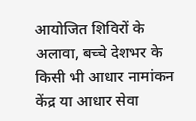आयोजित शिविरों के अलावा, बच्चे देशभर के किसी भी आधार नामांकन केंद्र या आधार सेवा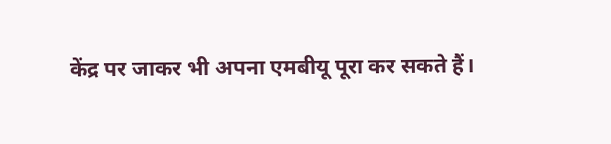केंद्र पर जाकर भी अपना एमबीयू पूरा कर सकते हैं।